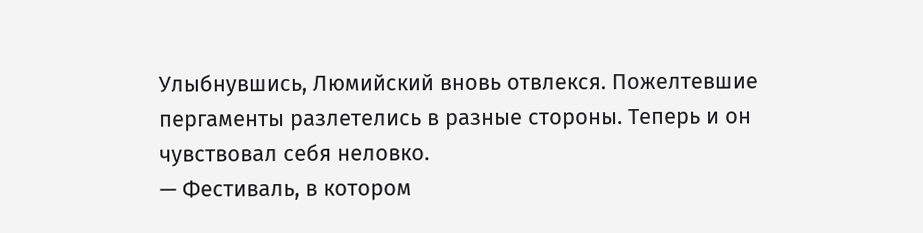Улыбнувшись, Люмийский вновь отвлекся. Пожелтевшие пергаменты разлетелись в разные стороны. Теперь и он чувствовал себя неловко.
— Фестиваль, в котором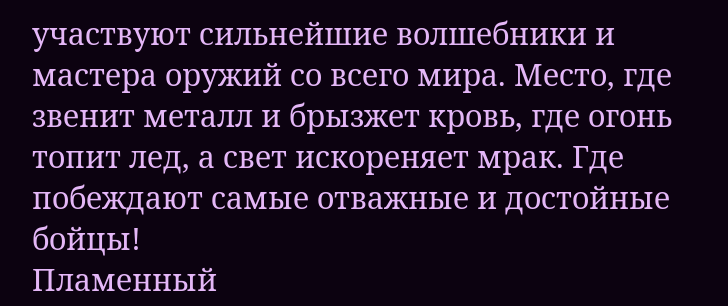участвуют сильнейшие волшебники и мастера оружий со всего мира. Место, где звенит металл и брызжет кровь, где огонь топит лед, а свет искореняет мрак. Где побеждают самые отважные и достойные бойцы!
Пламенный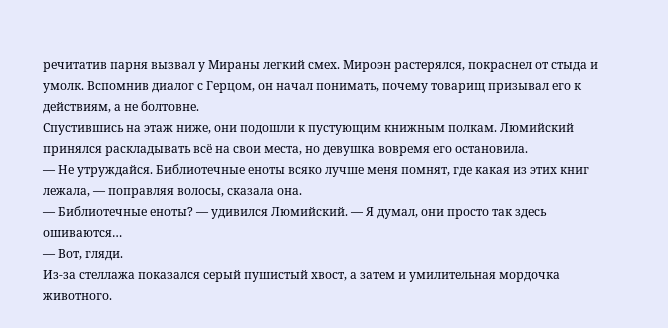речитатив парня вызвал у Мираны легкий смех. Мироэн растерялся, покраснел от стыда и умолк. Вспомнив диалог с Герцом, он начал понимать, почему товарищ призывал его к действиям, а не болтовне.
Спустившись на этаж ниже, они подошли к пустующим книжным полкам. Люмийский принялся раскладывать всё на свои места, но девушка вовремя его остановила.
— Не утруждайся. Библиотечные еноты всяко лучше меня помнят, где какая из этих книг лежала, — поправляя волосы, сказала она.
— Библиотечные еноты? — удивился Люмийский. — Я думал, они просто так здесь ошиваются…
— Вот, гляди.
Из-за стеллажа показался серый пушистый хвост, а затем и умилительная мордочка животного.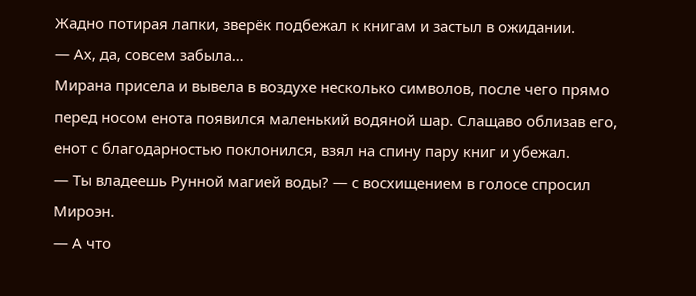Жадно потирая лапки, зверёк подбежал к книгам и застыл в ожидании.
— Ах, да, совсем забыла…
Мирана присела и вывела в воздухе несколько символов, после чего прямо перед носом енота появился маленький водяной шар. Слащаво облизав его, енот с благодарностью поклонился, взял на спину пару книг и убежал.
— Ты владеешь Рунной магией воды? — с восхищением в голосе спросил Мироэн.
— А что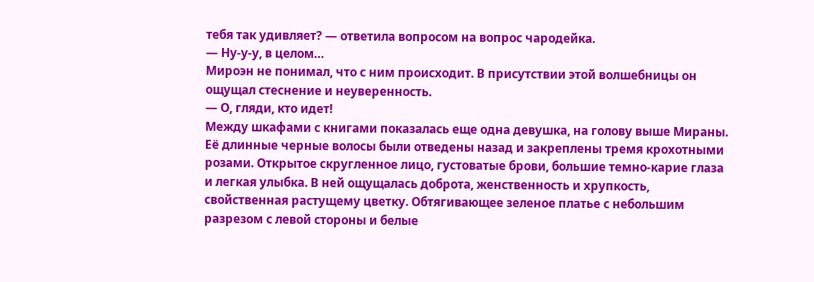тебя так удивляет? — ответила вопросом на вопрос чародейка.
— Ну-у-у, в целом…
Мироэн не понимал, что с ним происходит. В присутствии этой волшебницы он ощущал стеснение и неуверенность.
— О, гляди, кто идет!
Между шкафами с книгами показалась еще одна девушка, на голову выше Мираны. Её длинные черные волосы были отведены назад и закреплены тремя крохотными розами. Открытое скругленное лицо, густоватые брови, большие темно-карие глаза и легкая улыбка. В ней ощущалась доброта, женственность и хрупкость, свойственная растущему цветку. Обтягивающее зеленое платье с небольшим разрезом с левой стороны и белые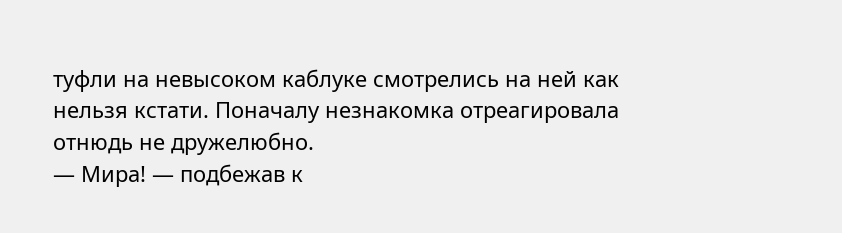туфли на невысоком каблуке смотрелись на ней как нельзя кстати. Поначалу незнакомка отреагировала отнюдь не дружелюбно.
— Мира! — подбежав к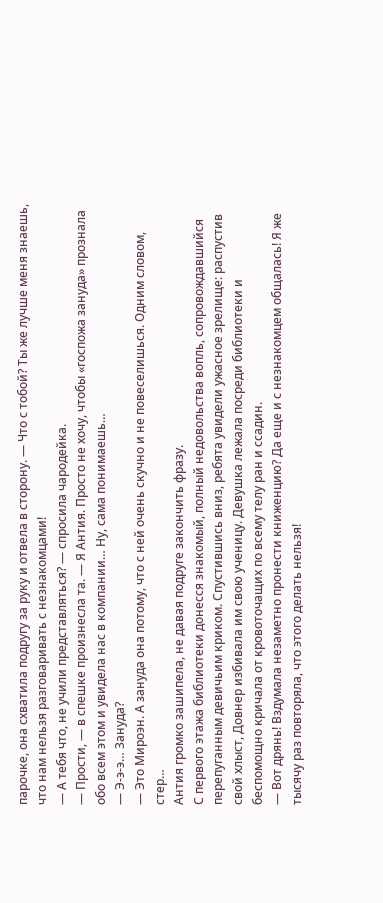парочке, она схватила подругу за руку и отвела в сторону. — Что с тобой? Ты же лучше меня знаешь, что нам нельзя разговаривать с незнакомцами!
— А тебя что, не учили представляться? — спросила чародейка.
— Прости, — в спешке произнесла та. — Я Антия. Просто не хочу, чтобы «госпожа зануда» прознала обо всем этом и увидела нас в компании… Ну, сама понимаешь…
— Э-э-э… Зануда?
— Это Мироэн. А зануда она потому, что с ней очень скучно и не повеселишься. Одним словом, стер…
Антия громко зашипела, не давая подруге закончить фразу.
С первого этажа библиотеки донесся знакомый, полный недовольства вопль, сопровождавшийся перепуганным девичьим криком. Спустившись вниз, ребята увидели ужасное зрелище: распустив свой хлыст, Довнер избивала им свою ученицу. Девушка лежала посреди библиотеки и беспомощно кричала от кровоточащих по всему телу ран и ссадин.
— Вот дрянь! Вздумала незаметно пронести книженцию? Да еще и с незнакомцем общалась! Я же тысячу раз повторяла, что этого делать нельзя!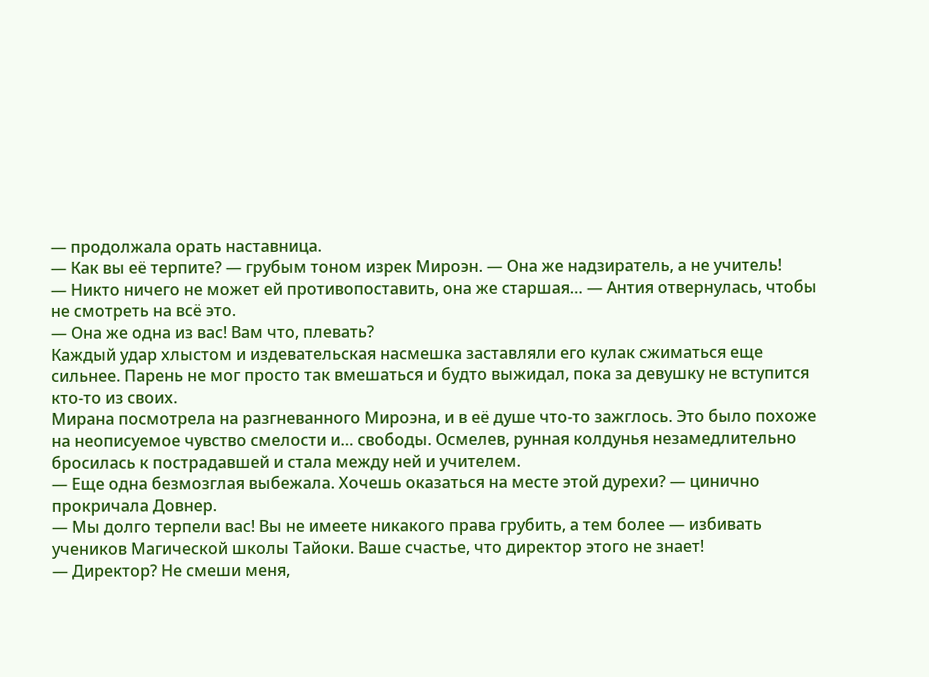— продолжала орать наставница.
— Как вы её терпите? — грубым тоном изрек Мироэн. — Она же надзиратель, а не учитель!
— Никто ничего не может ей противопоставить, она же старшая… — Антия отвернулась, чтобы не смотреть на всё это.
— Она же одна из вас! Вам что, плевать?
Каждый удар хлыстом и издевательская насмешка заставляли его кулак сжиматься еще сильнее. Парень не мог просто так вмешаться и будто выжидал, пока за девушку не вступится кто-то из своих.
Мирана посмотрела на разгневанного Мироэна, и в её душе что-то зажглось. Это было похоже на неописуемое чувство смелости и… свободы. Осмелев, рунная колдунья незамедлительно бросилась к пострадавшей и стала между ней и учителем.
— Еще одна безмозглая выбежала. Хочешь оказаться на месте этой дурехи? — цинично прокричала Довнер.
— Мы долго терпели вас! Вы не имеете никакого права грубить, а тем более — избивать учеников Магической школы Тайоки. Ваше счастье, что директор этого не знает!
— Директор? Не смеши меня,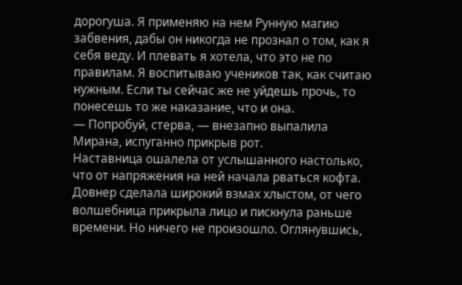дорогуша. Я применяю на нем Рунную магию забвения, дабы он никогда не прознал о том, как я себя веду. И плевать я хотела, что это не по правилам. Я воспитываю учеников так, как считаю нужным. Если ты сейчас же не уйдешь прочь, то понесешь то же наказание, что и она.
— Попробуй, стерва, — внезапно выпалила Мирана, испуганно прикрыв рот.
Наставница ошалела от услышанного настолько, что от напряжения на ней начала рваться кофта. Довнер сделала широкий взмах хлыстом, от чего волшебница прикрыла лицо и пискнула раньше времени. Но ничего не произошло. Оглянувшись,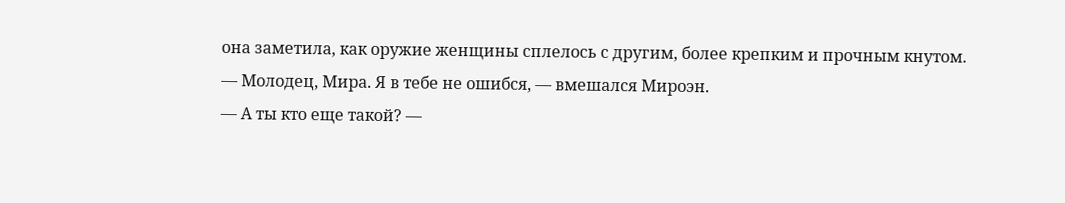она заметила, как оружие женщины сплелось с другим, более крепким и прочным кнутом.
— Молодец, Мира. Я в тебе не ошибся, — вмешался Мироэн.
— А ты кто еще такой? —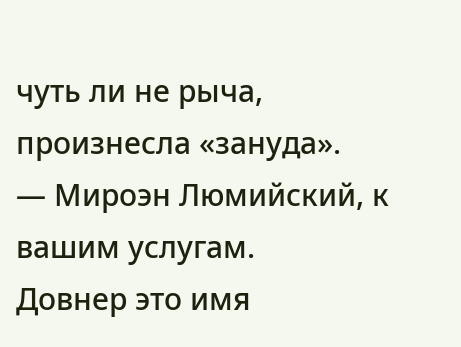чуть ли не рыча, произнесла «зануда».
— Мироэн Люмийский, к вашим услугам.
Довнер это имя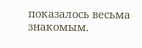показалось весьма знакомым.